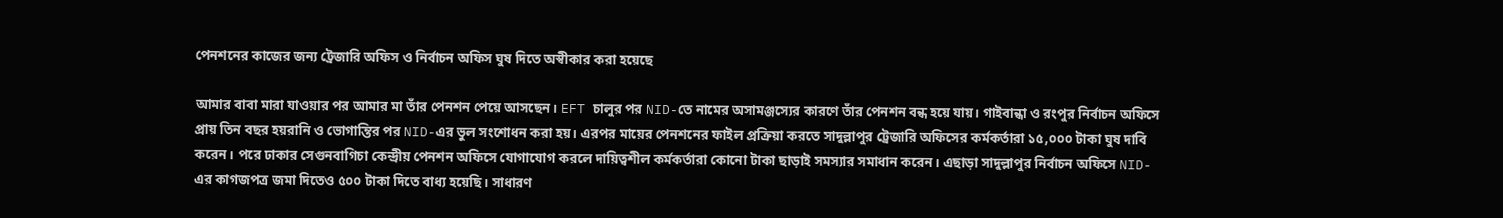পেনশনের কাজের জন্য ট্রেজারি অফিস ও নির্বাচন অফিস ঘুষ দিতে অস্বীকার করা হয়েছে

আমার বাবা মারা যাওয়ার পর আমার মা তাঁর পেনশন পেয়ে আসছেন। EFT চালুর পর NID-তে নামের অসামঞ্জস্যের কারণে তাঁর পেনশন বন্ধ হয়ে যায়। গাইবান্ধা ও রংপুর নির্বাচন অফিসে প্রায় তিন বছর হয়রানি ও ভোগান্তির পর NID-এর ভুল সংশোধন করা হয়। এরপর মায়ের পেনশনের ফাইল প্রক্রিয়া করতে সাদুল্লাপুর ট্রেজারি অফিসের কর্মকর্তারা ১৫,০০০ টাকা ঘুষ দাবি করেন। পরে ঢাকার সেগুনবাগিচা কেন্দ্রীয় পেনশন অফিসে যোগাযোগ করলে দায়িত্বশীল কর্মকর্তারা কোনো টাকা ছাড়াই সমস্যার সমাধান করেন। এছাড়া সাদুল্লাপুর নির্বাচন অফিসে NID-এর কাগজপত্র জমা দিতেও ৫০০ টাকা দিতে বাধ্য হয়েছি। সাধারণ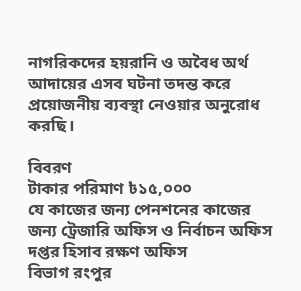নাগরিকদের হয়রানি ও অবৈধ অর্থ আদায়ের এসব ঘটনা তদন্ত করে প্রয়োজনীয় ব্যবস্থা নেওয়ার অনুরোধ করছি।

বিবরণ
টাকার পরিমাণ ৳১৫,০০০
যে কাজের জন্য পেনশনের কাজের জন্য ট্রেজারি অফিস ও নির্বাচন অফিস
দপ্তর হিসাব রক্ষণ অফিস
বিভাগ রংপুর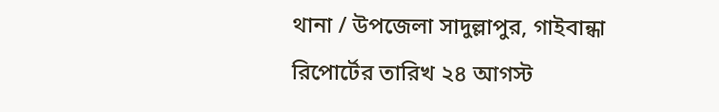থানা / উপজেলা সাদুল্লাপুর, গাইবান্ধা
রিপোর্টের তারিখ ২৪ আগস্ট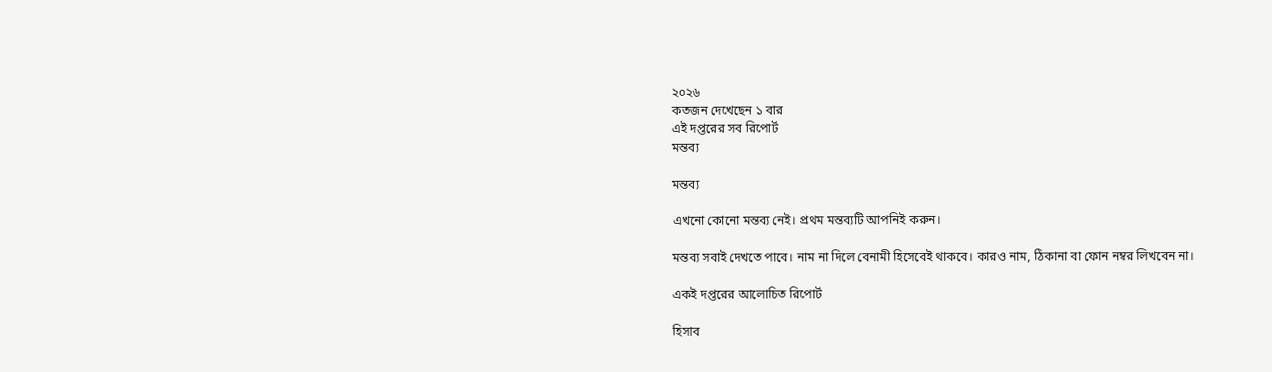২০২৬
কতজন দেখেছেন ১ বার
এই দপ্তরের সব রিপোর্ট
মন্তব্য

মন্তব্য

এখনো কোনো মন্তব্য নেই। প্রথম মন্তব্যটি আপনিই করুন।

মন্তব্য সবাই দেখতে পাবে। নাম না দিলে বেনামী হিসেবেই থাকবে। কারও নাম, ঠিকানা বা ফোন নম্বর লিখবেন না।

একই দপ্তরের আলোচিত রিপোর্ট

হিসাব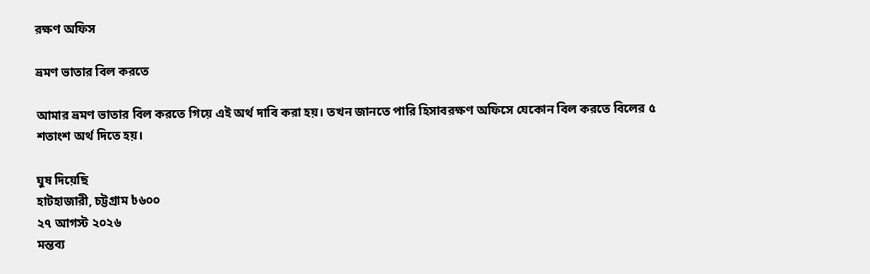রক্ষণ অফিস

ভ্রমণ ভাতার বিল করতে

আমার ভ্রমণ ভাতার বিল করতে গিয়ে এই অর্থ দাবি করা হয়। তখন জানতে পারি হিসাবরক্ষণ অফিসে যেকোন বিল করতে বিলের ৫ শতাংশ অর্থ দিতে হয়।

ঘুষ দিয়েছি
হাটহাজারী, চট্টগ্রাম ৳৬০০
২৭ আগস্ট ২০২৬
মন্তব্য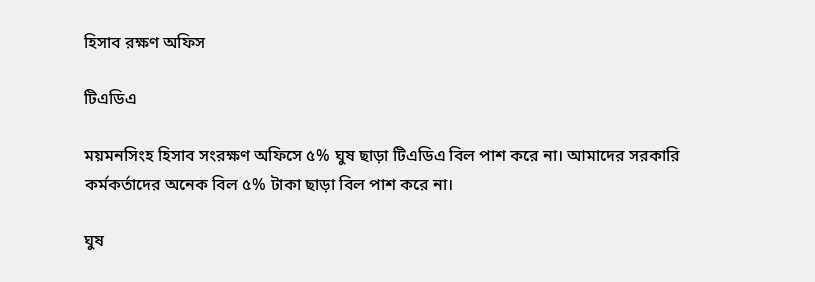হিসাব রক্ষণ অফিস

টিএডিএ

ময়মনসিংহ হিসাব সংরক্ষণ অফিসে ৫% ঘুষ ছাড়া টিএডিএ বিল পাশ করে না। আমাদের সরকারি কর্মকর্তাদের অনেক বিল ৫% টাকা ছাড়া বিল পাশ করে না।

ঘুষ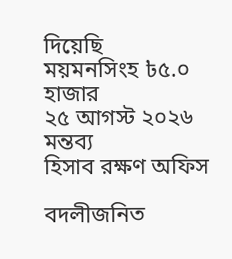দিয়েছি
ময়মনসিংহ ৳৫.০ হাজার
২৫ আগস্ট ২০২৬
মন্তব্য
হিসাব রক্ষণ অফিস

বদলীজনিত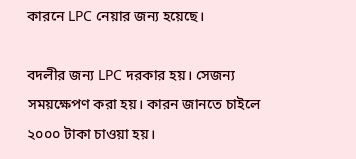কারনে LPC নেয়ার জন্য হয়েছে।

বদলীর জন্য LPC দরকার হয়। সেজন্য সময়ক্ষেপণ করা হয়। কারন জানতে চাইলে ২০০০ টাকা চাওয়া হয়।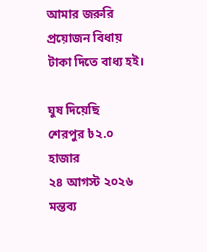আমার জরুরি প্রয়োজন বিধায় টাকা দিতে বাধ্য হই।

ঘুষ দিয়েছি
শেরপুর ৳২.০ হাজার
২৪ আগস্ট ২০২৬
মন্তব্য